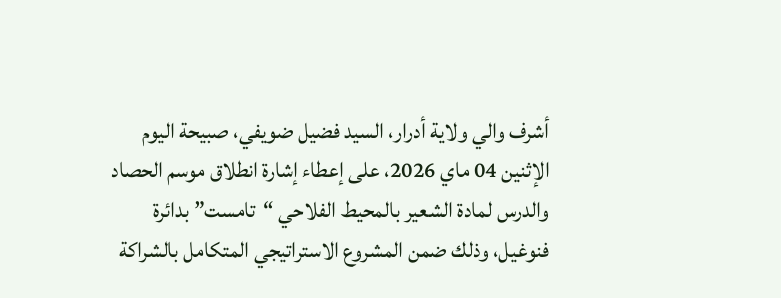أشرف والي ولاية أدرار، السيد فضيل ضويفي، صبيحة اليوم الإثنين 04 ماي 2026، على إعطاء إشارة انطلاق موسم الحصاد والدرس لمادة الشعير بالمحيط الفلاحي “تامست” بدائرة فنوغيل، وذلك ضمن المشروع الاستراتيجي المتكامل بالشراكة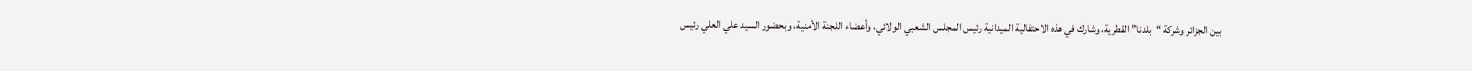بين الجزائر وشركة “بلدنا” القطرية، وشارك في هذه الاحتفالية الميدانية رئيس المجلس الشعبي الولائي، وأعضاء اللجنة الأمنية، وبحضور السيد علي العلي رئيس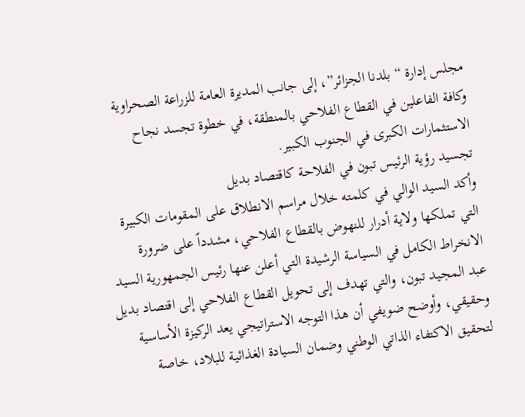مجلس إدارة “بلدنا الجزائر”، إلى جانب المديرة العامة للزراعة الصحراوية وكافة الفاعلين في القطاع الفلاحي بالمنطقة، في خطوة تجسد نجاح الاستثمارات الكبرى في الجنوب الكبير.
تجسيد رؤية الرئيس تبون في الفلاحة كاقتصاد بديل
وأكد السيد الوالي في كلمته خلال مراسم الانطلاق على المقومات الكبيرة التي تملكها ولاية أدرار للنهوض بالقطاع الفلاحي، مشدداً على ضرورة الانخراط الكامل في السياسة الرشيدة التي أعلن عنها رئيس الجمهورية السيد عبد المجيد تبون، والتي تهدف إلى تحويل القطاع الفلاحي إلى اقتصاد بديل وحقيقي، وأوضح ضويفي أن هذا التوجه الاستراتيجي يعد الركيزة الأساسية لتحقيق الاكتفاء الذاتي الوطني وضمان السيادة الغذائية للبلاد، خاصة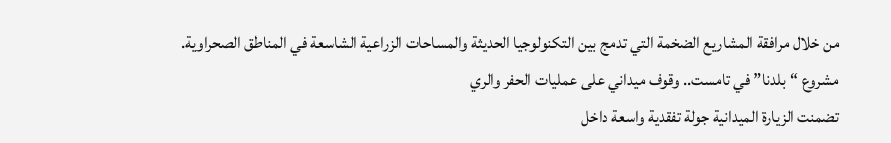من خلال مرافقة المشاريع الضخمة التي تدمج بين التكنولوجيا الحديثة والمساحات الزراعية الشاسعة في المناطق الصحراوية.
مشروع “بلدنا” في تامست.. وقوف ميداني على عمليات الحفر والري
تضمنت الزيارة الميدانية جولة تفقدية واسعة داخل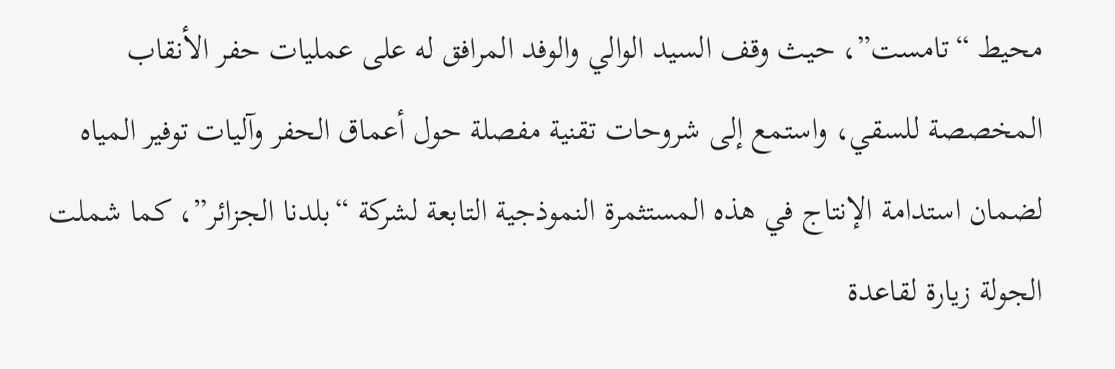محيط “تامست”، حيث وقف السيد الوالي والوفد المرافق له على عمليات حفر الأنقاب المخصصة للسقي، واستمع إلى شروحات تقنية مفصلة حول أعماق الحفر وآليات توفير المياه لضمان استدامة الإنتاج في هذه المستثمرة النموذجية التابعة لشركة “بلدنا الجزائر”، كما شملت الجولة زيارة لقاعدة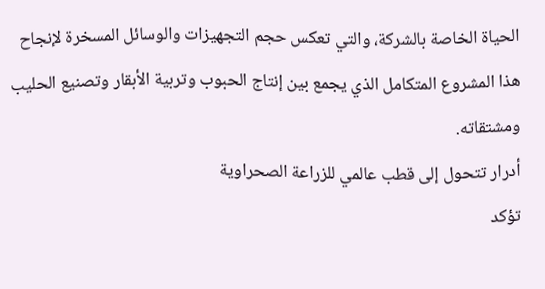الحياة الخاصة بالشركة، والتي تعكس حجم التجهيزات والوسائل المسخرة لإنجاح هذا المشروع المتكامل الذي يجمع بين إنتاج الحبوب وتربية الأبقار وتصنيع الحليب ومشتقاته.
أدرار تتحول إلى قطب عالمي للزراعة الصحراوية
تؤكد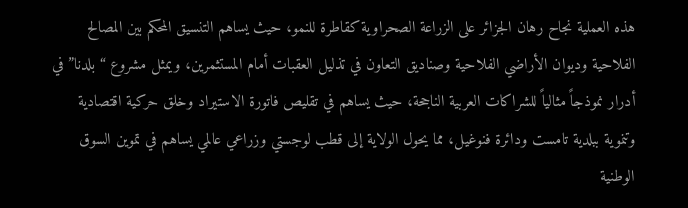هذه العملية نجاح رهان الجزائر على الزراعة الصحراوية كقاطرة للنمو، حيث يساهم التنسيق المحكم بين المصالح الفلاحية وديوان الأراضي الفلاحية وصناديق التعاون في تذليل العقبات أمام المستثمرين، ويمثل مشروع “بلدنا” في أدرار نموذجاً مثالياً للشراكات العربية الناجحة، حيث يساهم في تقليص فاتورة الاستيراد وخلق حركية اقتصادية وتنموية ببلدية تامست ودائرة فنوغيل، مما يحول الولاية إلى قطب لوجستي وزراعي عالمي يساهم في تموين السوق الوطنية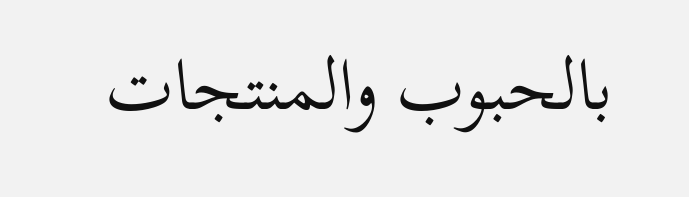بالحبوب والمنتجات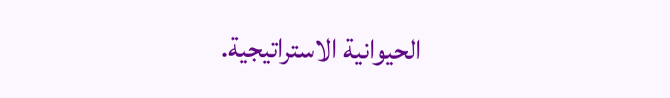الحيوانية الاستراتيجية.